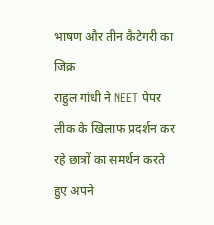भाषण और तीन कैटेगरी का जिक्र
राहुल गांधी ने NEET पेपर लीक के खिलाफ प्रदर्शन कर रहे छात्रों का समर्थन करते हुए अपने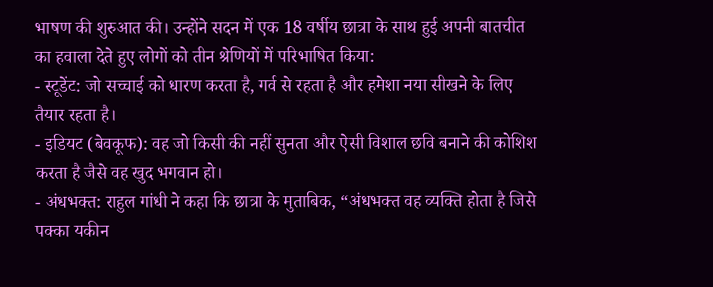भाषण की शुरुआत की। उन्होंने सदन में एक 18 वर्षीय छात्रा के साथ हुई अपनी बातचीत का हवाला देते हुए लोगों को तीन श्रेणियों में परिभाषित किया:
- स्टूडेंट: जो सच्चाई को धारण करता है, गर्व से रहता है और हमेशा नया सीखने के लिए तैयार रहता है।
- इडियट (बेवकूफ): वह जो किसी की नहीं सुनता और ऐसी विशाल छवि बनाने की कोशिश करता है जैसे वह खुद भगवान हो।
- अंधभक्त: राहुल गांधी ने कहा कि छात्रा के मुताबिक, “अंधभक्त वह व्यक्ति होता है जिसे पक्का यकीन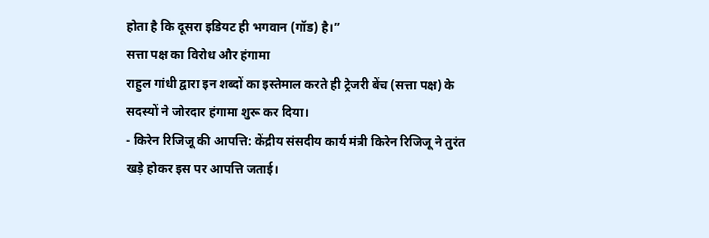होता है कि दूसरा इडियट ही भगवान (गॉड) है।”
सत्ता पक्ष का विरोध और हंगामा
राहुल गांधी द्वारा इन शब्दों का इस्तेमाल करते ही ट्रेजरी बेंच (सत्ता पक्ष) के सदस्यों ने जोरदार हंगामा शुरू कर दिया।
- किरेन रिजिजू की आपत्ति: केंद्रीय संसदीय कार्य मंत्री किरेन रिजिजू ने तुरंत खड़े होकर इस पर आपत्ति जताई।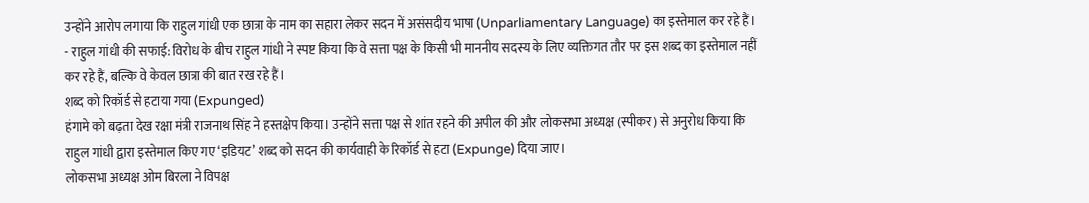उन्होंने आरोप लगाया कि राहुल गांधी एक छात्रा के नाम का सहारा लेकर सदन में असंसदीय भाषा (Unparliamentary Language) का इस्तेमाल कर रहे हैं।
- राहुल गांधी की सफाई: विरोध के बीच राहुल गांधी ने स्पष्ट किया कि वे सत्ता पक्ष के किसी भी माननीय सदस्य के लिए व्यक्तिगत तौर पर इस शब्द का इस्तेमाल नहीं कर रहे हैं, बल्कि वे केवल छात्रा की बात रख रहे हैं।
शब्द को रिकॉर्ड से हटाया गया (Expunged)
हंगामे को बढ़ता देख रक्षा मंत्री राजनाथ सिंह ने हस्तक्षेप किया। उन्होंने सत्ता पक्ष से शांत रहने की अपील की और लोकसभा अध्यक्ष (स्पीकर) से अनुरोध किया कि राहुल गांधी द्वारा इस्तेमाल किए गए ‘इडियट’ शब्द को सदन की कार्यवाही के रिकॉर्ड से हटा (Expunge) दिया जाए।
लोकसभा अध्यक्ष ओम बिरला ने विपक्ष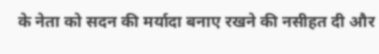के नेता को सदन की मर्यादा बनाए रखने की नसीहत दी और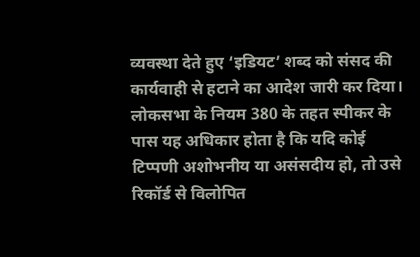व्यवस्था देते हुए ‘इडियट’ शब्द को संसद की कार्यवाही से हटाने का आदेश जारी कर दिया। लोकसभा के नियम 380 के तहत स्पीकर के पास यह अधिकार होता है कि यदि कोई टिप्पणी अशोभनीय या असंसदीय हो, तो उसे रिकॉर्ड से विलोपित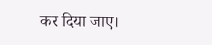कर दिया जाए।